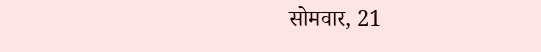सोमवार, 21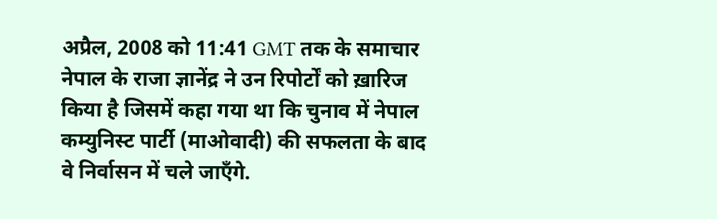अप्रैल, 2008 को 11:41 GMT तक के समाचार
नेपाल के राजा ज्ञानेंद्र ने उन रिपोर्टों को ख़ारिज किया है जिसमें कहा गया था कि चुनाव में नेपाल कम्युनिस्ट पार्टी (माओवादी) की सफलता के बाद वे निर्वासन में चले जाएँगे.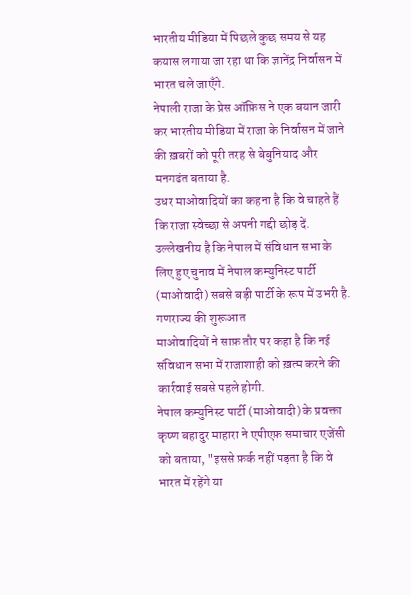भारतीय मीडिया में पिछले कुछ समय से यह कयास लगाया जा रहा था कि ज्ञानेंद्र निर्वासन में भारत चले जाएँगे.
नेपाली राजा के प्रेस ऑफ़िस ने एक बयान जारी कर भारतीय मीडिया में राजा के निर्वासन में जाने की ख़बरों को पूरी तरह से बेबुनियाद और मनगढंत बताया है.
उधर माओवादियों का कहना है कि वे चाहते हैं कि राजा स्वेच्छा से अपनी गद्दी छोड़ दें.
उल्लेखनीय है कि नेपाल में संविधान सभा के लिए हुए चुनाव में नेपाल कम्युनिस्ट पार्टी (माओवादी) सबसे बड़ी पार्टी के रूप में उभरी है.
गणराज्य की शुरूआत
माओवादियों ने साफ़ तौर पर कहा है कि नई संविधान सभा में राजाशाही को ख़त्म करने की कार्रवाई सबसे पहले होगी.
नेपाल कम्युनिस्ट पार्टी (माओवादी) के प्रवक्ता कृष्ण बहादुर माहारा ने एपीएफ़ समाचार एजेंसी को बताया, "इससे फ़र्क नहीं पड़ता है कि वे भारत में रहेंगे या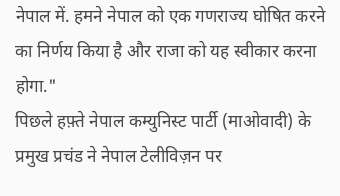नेपाल में. हमने नेपाल को एक गणराज्य घोषित करने का निर्णय किया है और राजा को यह स्वीकार करना होगा."
पिछले हफ़्ते नेपाल कम्युनिस्ट पार्टी (माओवादी) के प्रमुख प्रचंड ने नेपाल टेलीविज़न पर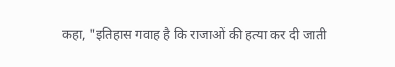कहा, "इतिहास गवाह है कि राजाओं की हत्या कर दी जाती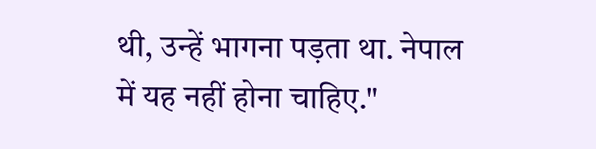थी, उन्हें भागना पड़ता था. नेपाल में यह नहीं होना चाहिए."